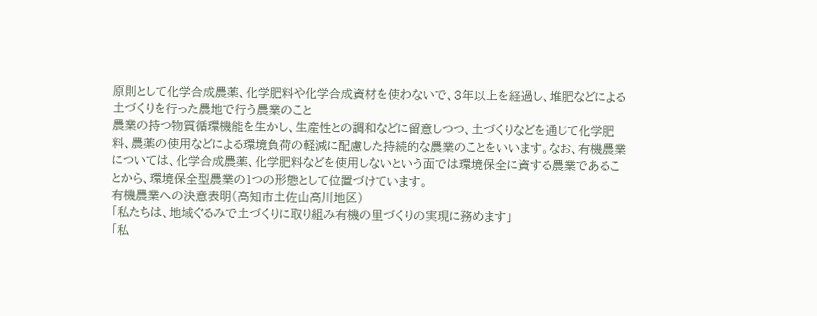原則として化学合成農薬、化学肥料や化学合成資材を使わないで、3年以上を経過し、堆肥などによる土づくりを行った農地で行う農業のこと
農業の持つ物質循環機能を生かし、生産性との調和などに留意しつつ、土づくりなどを通じて化学肥料、農薬の使用などによる環境負荷の軽減に配慮した持続的な農業のことをいいます。なお、有機農業については、化学合成農薬、化学肥料などを使用しないという面では環境保全に資する農業であることから、環境保全型農業の1つの形態として位置づけています。
有機農業への決意表明(高知市土佐山高川地区)
「私たちは、地域ぐるみで土づくりに取り組み有機の里づくりの実現に務めます」
「私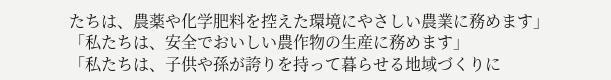たちは、農薬や化学肥料を控えた環境にやさしい農業に務めます」
「私たちは、安全でおいしい農作物の生産に務めます」
「私たちは、子供や孫が誇りを持って暮らせる地域づくりに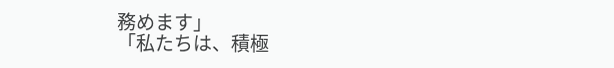務めます」
「私たちは、積極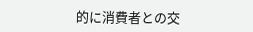的に消費者との交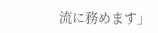流に務めます」